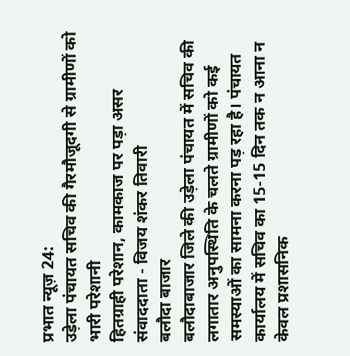प्रभात न्यूज़ 24:
उड़ेला पंचायत सचिव की गैरमौजूदगी से ग्रामीणों को भारी परेशानी
हितग्राही परेशान, कामकाज पर पड़ा असर
संवाददाता - विजय शंकर तिवारी
बलौदा बाजार
बलौदाबाजार जिले की उड़ेला पंचायत में सचिव की लगातार अनुपस्थिति के चलते ग्रामीणों को कई समस्याओं का सामना करना पड़ रहा है। पंचायत कार्यालय में सचिव का 15-15 दिन तक न आना न केवल प्रशासनिक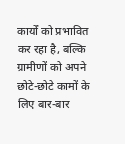कार्यों को प्रभावित कर रहा है, बल्कि ग्रामीणों को अपने छोटे-छोटे कामों के लिए बार-बार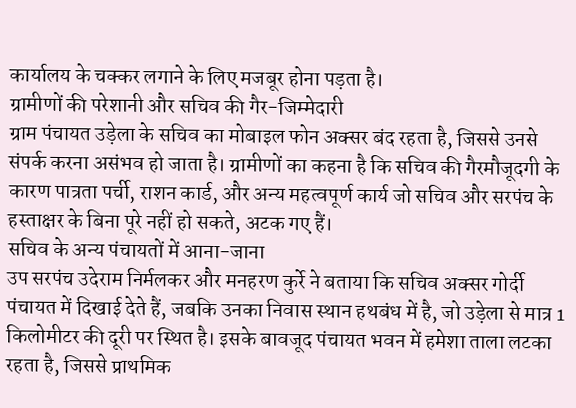कार्यालय के चक्कर लगाने के लिए मजबूर होना पड़ता है।
ग्रामीणों की परेशानी और सचिव की गैर-जिम्मेदारी
ग्राम पंचायत उड़ेला के सचिव का मोबाइल फोन अक्सर बंद रहता है, जिससे उनसे संपर्क करना असंभव हो जाता है। ग्रामीणों का कहना है कि सचिव की गैरमौजूदगी के कारण पात्रता पर्ची, राशन कार्ड, और अन्य महत्वपूर्ण कार्य जो सचिव और सरपंच के हस्ताक्षर के बिना पूरे नहीं हो सकते, अटक गए हैं।
सचिव के अन्य पंचायतों में आना-जाना
उप सरपंच उदेराम निर्मलकर और मनहरण कुर्रे ने बताया कि सचिव अक्सर गोर्दी पंचायत में दिखाई देते हैं, जबकि उनका निवास स्थान हथबंध में है, जो उड़ेला से मात्र 1 किलोमीटर की दूरी पर स्थित है। इसके बावजूद पंचायत भवन में हमेशा ताला लटका रहता है, जिससे प्राथमिक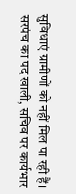सुविधाएं ग्रामीणों को नहीं मिल पा रही हैं।
सरपंच का पद खाली, सचिव पर कार्यभार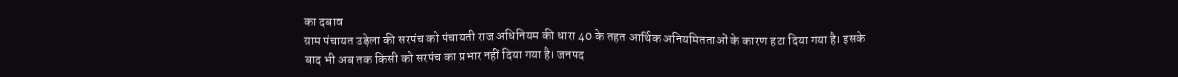का दबाव
ग्राम पंचायत उड़ेला की सरपंच को पंचायती राज अधिनियम की धारा 40 के तहत आर्थिक अनियमितताओं के कारण हटा दिया गया है। इसके बाद भी अब तक किसी को सरपंच का प्रभार नहीं दिया गया है। जनपद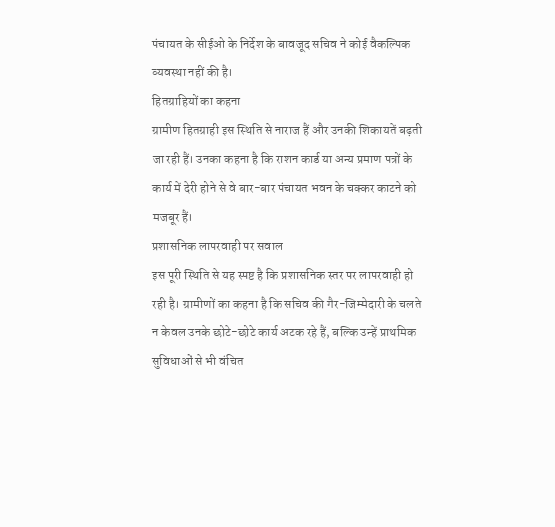पंचायत के सीईओ के निर्देश के बावजूद सचिव ने कोई वैकल्पिक व्यवस्था नहीं की है।
हितग्राहियों का कहना
ग्रामीण हितग्राही इस स्थिति से नाराज हैं और उनकी शिकायतें बढ़ती जा रही हैं। उनका कहना है कि राशन कार्ड या अन्य प्रमाण पत्रों के कार्य में देरी होने से वे बार-बार पंचायत भवन के चक्कर काटने को मजबूर हैं।
प्रशासनिक लापरवाही पर सवाल
इस पूरी स्थिति से यह स्पष्ट है कि प्रशासनिक स्तर पर लापरवाही हो रही है। ग्रामीणों का कहना है कि सचिव की गैर-जिम्मेदारी के चलते न केवल उनके छोटे-छोटे कार्य अटक रहे हैं, बल्कि उन्हें प्राथमिक सुविधाओं से भी वंचित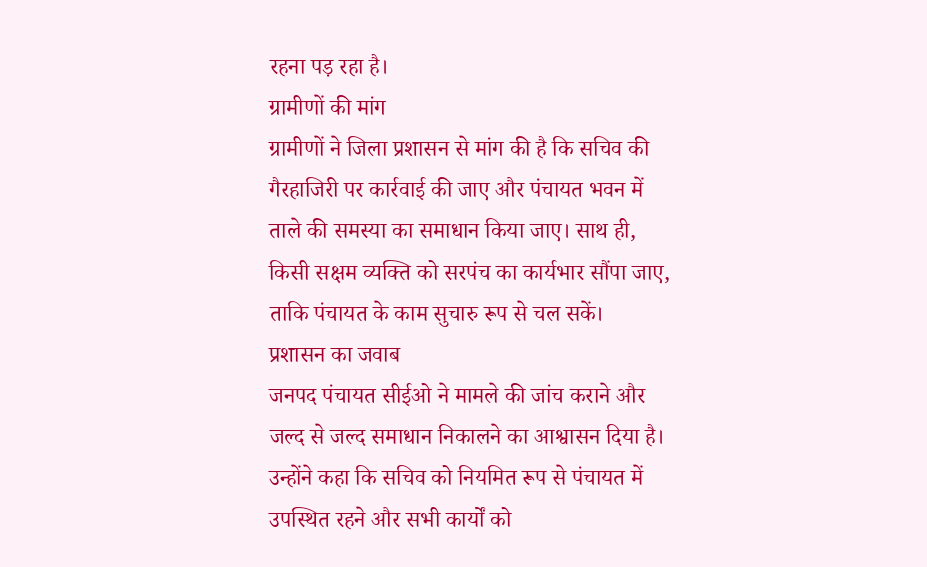रहना पड़ रहा है।
ग्रामीणों की मांग
ग्रामीणों ने जिला प्रशासन से मांग की है कि सचिव की गैरहाजिरी पर कार्रवाई की जाए और पंचायत भवन में ताले की समस्या का समाधान किया जाए। साथ ही, किसी सक्षम व्यक्ति को सरपंच का कार्यभार सौंपा जाए, ताकि पंचायत के काम सुचारु रूप से चल सकें।
प्रशासन का जवाब
जनपद पंचायत सीईओ ने मामले की जांच कराने और जल्द से जल्द समाधान निकालने का आश्वासन दिया है। उन्होंने कहा कि सचिव को नियमित रूप से पंचायत में उपस्थित रहने और सभी कार्यों को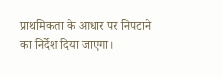प्राथमिकता के आधार पर निपटाने का निर्देश दिया जाएगा।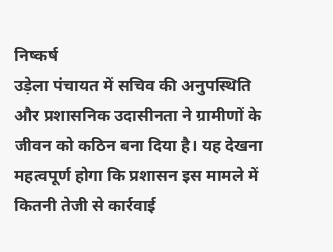निष्कर्ष
उड़ेला पंचायत में सचिव की अनुपस्थिति और प्रशासनिक उदासीनता ने ग्रामीणों के जीवन को कठिन बना दिया है। यह देखना महत्वपूर्ण होगा कि प्रशासन इस मामले में कितनी तेजी से कार्रवाई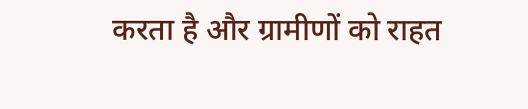करता है और ग्रामीणों को राहत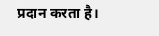प्रदान करता है।